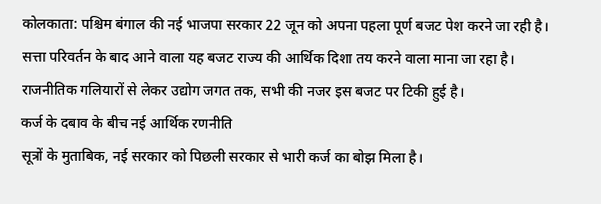कोलकाता: पश्चिम बंगाल की नई भाजपा सरकार 22 जून को अपना पहला पूर्ण बजट पेश करने जा रही है। सत्ता परिवर्तन के बाद आने वाला यह बजट राज्य की आर्थिक दिशा तय करने वाला माना जा रहा है। राजनीतिक गलियारों से लेकर उद्योग जगत तक, सभी की नजर इस बजट पर टिकी हुई है।
कर्ज के दबाव के बीच नई आर्थिक रणनीति
सूत्रों के मुताबिक, नई सरकार को पिछली सरकार से भारी कर्ज का बोझ मिला है।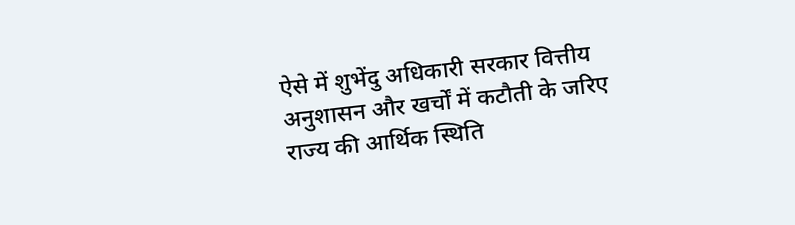ऐसे में शुभेंदु अधिकारी सरकार वित्तीय अनुशासन और खर्चों में कटौती के जरिए राज्य की आर्थिक स्थिति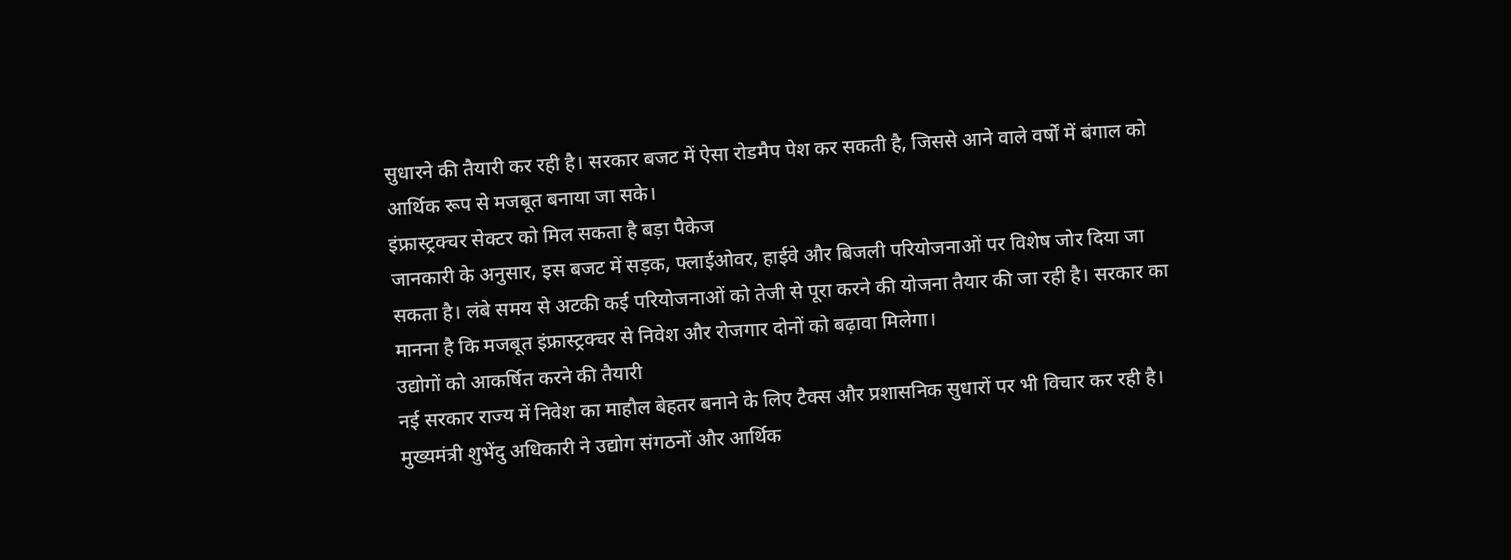सुधारने की तैयारी कर रही है। सरकार बजट में ऐसा रोडमैप पेश कर सकती है, जिससे आने वाले वर्षों में बंगाल को आर्थिक रूप से मजबूत बनाया जा सके।
इंफ्रास्ट्रक्चर सेक्टर को मिल सकता है बड़ा पैकेज
जानकारी के अनुसार, इस बजट में सड़क, फ्लाईओवर, हाईवे और बिजली परियोजनाओं पर विशेष जोर दिया जा सकता है। लंबे समय से अटकी कई परियोजनाओं को तेजी से पूरा करने की योजना तैयार की जा रही है। सरकार का मानना है कि मजबूत इंफ्रास्ट्रक्चर से निवेश और रोजगार दोनों को बढ़ावा मिलेगा।
उद्योगों को आकर्षित करने की तैयारी
नई सरकार राज्य में निवेश का माहौल बेहतर बनाने के लिए टैक्स और प्रशासनिक सुधारों पर भी विचार कर रही है। मुख्यमंत्री शुभेंदु अधिकारी ने उद्योग संगठनों और आर्थिक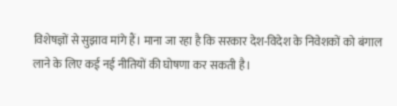विशेषज्ञों से सुझाव मांगे हैं। माना जा रहा है कि सरकार देश-विदेश के निवेशकों को बंगाल लाने के लिए कई नई नीतियों की घोषणा कर सकती है।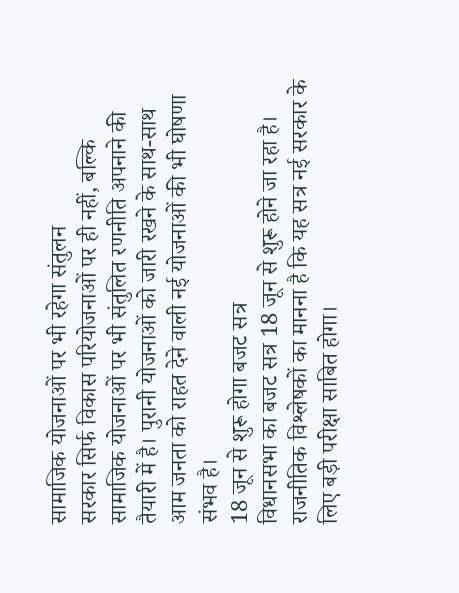सामाजिक योजनाओं पर भी रहेगा संतुलन
सरकार सिर्फ विकास परियोजनाओं पर ही नहीं, बल्कि सामाजिक योजनाओं पर भी संतुलित रणनीति अपनाने की तैयारी में है। पुरानी योजनाओं को जारी रखने के साथ-साथ आम जनता को राहत देने वाली नई योजनाओं की भी घोषणा संभव है।
18 जून से शुरू होगा बजट सत्र
विधानसभा का बजट सत्र 18 जून से शुरू होने जा रहा है। राजनीतिक विश्लेषकों का मानना है कि यह सत्र नई सरकार के लिए बड़ी परीक्षा साबित होगा।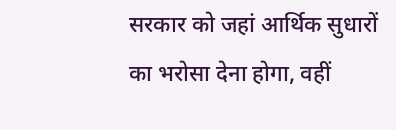सरकार को जहां आर्थिक सुधारों का भरोसा देना होगा, वहीं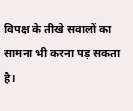विपक्ष के तीखे सवालों का सामना भी करना पड़ सकता है।